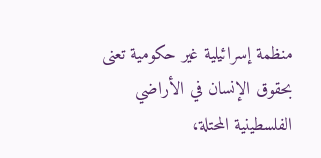منظمة إسرائيلية غير حكومية تعنى بحقوق الإنسان في الأراضي الفلسطينية المحتلة،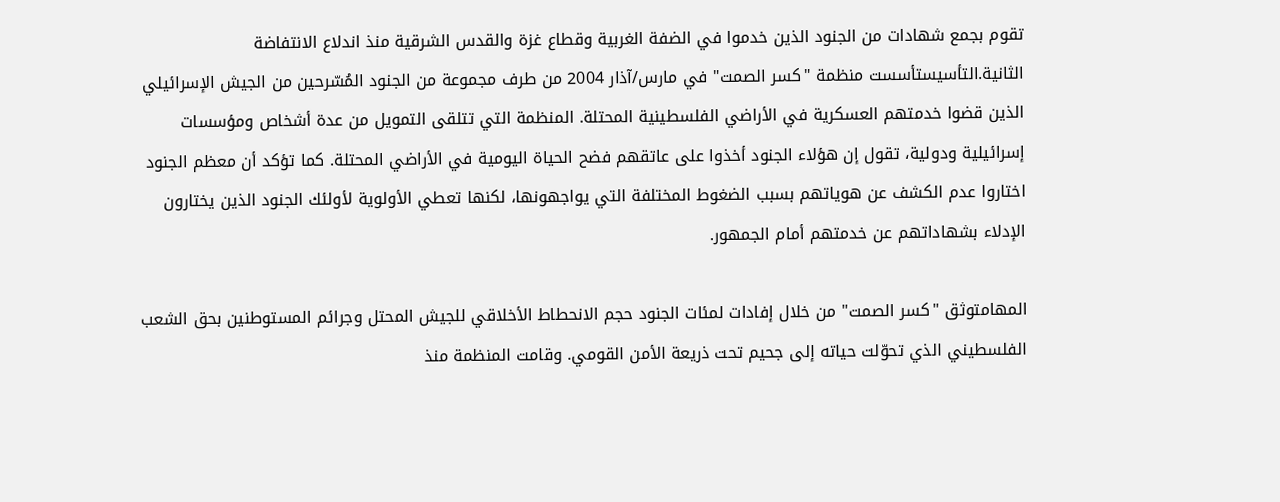تقوم بجمع شهادات من الجنود الذين خدموا في الضفة الغربية وقطاع غزة والقدس الشرقية منذ اندلاع الانتفاضة الثانية.التأسيستأسست منظمة "كسر الصمت" في مارس/آذار 2004 من طرف مجموعة من الجنود المُسّرحين من الجيش الإسرائيلي الذين قضوا خدمتهم العسكرية في الأراضي الفلسطينية المحتلة. المنظمة التي تتلقى التمويل من عدة أشخاص ومؤسسات إسرائيلية ودولية، تقول إن هؤلاء الجنود أخذوا على عاتقهم فضح الحياة اليومية في الأراضي المحتلة. كما تؤكد أن معظم الجنود اختاروا عدم الكشف عن هوياتهم بسبب الضغوط المختلفة التي يواجهونها، لكنها تعطي الأولوية لأولئك الجنود الذين يختارون الإدلاء بشهاداتهم عن خدمتهم أمام الجمهور.

المهامتوثق "كسر الصمت" من خلال إفادات لمئات الجنود حجم الانحطاط الأخلاقي للجيش المحتل وجرائم المستوطنين بحق الشعب الفلسطيني الذي تحوّلت حياته إلى جحيم تحت ذريعة الأمن القومي. وقامت المنظمة منذ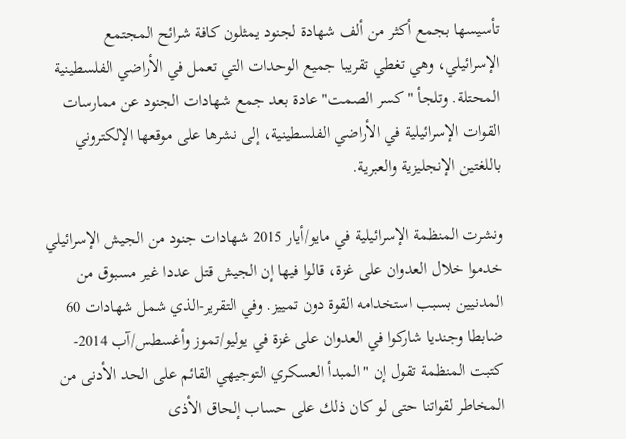تأسيسها بجمع أكثر من ألف شهادة لجنود يمثلون كافة شرائح المجتمع الإسرائيلي، وهي تغطي تقريبا جميع الوحدات التي تعمل في الأراضي الفلسطينية المحتلة. وتلجأ "كسر الصمت" عادة بعد جمع شهادات الجنود عن ممارسات القوات الإسرائيلية في الأراضي الفلسطينية، إلى نشرها على موقعها الإلكتروني باللغتين الإنجليزية والعبرية.

ونشرت المنظمة الإسرائيلية في مايو/أيار 2015 شهادات جنود من الجيش الإسرائيلي خدموا خلال العدوان على غزة، قالوا فيها إن الجيش قتل عددا غير مسبوق من المدنيين بسبب استخدامه القوة دون تمييز. وفي التقرير-الذي شمل شهادات 60 ضابطا وجنديا شاركوا في العدوان على غزة في يوليو/تموز وأغسطس/آب 2014- كتبت المنظمة تقول إن "المبدأ العسكري التوجيهي القائم على الحد الأدنى من المخاطر لقواتنا حتى لو كان ذلك على حساب إلحاق الأذى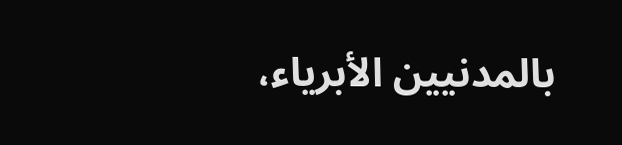بالمدنيين الأبرياء،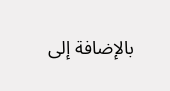بالإضافة إلى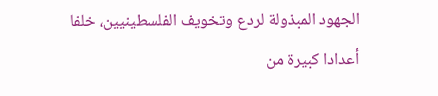الجهود المبذولة لردع وتخويف الفلسطينيين، خلفا أعدادا كبيرة من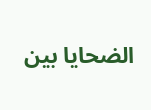الضحايا بين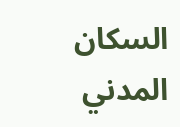السكان المدني